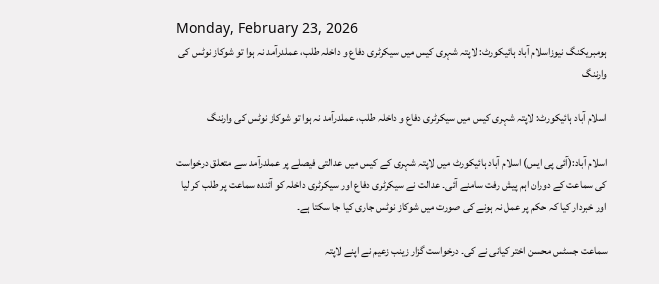Monday, February 23, 2026
ہومبریکنگ نیوزاسلام آباد ہائیکورٹ: لاپتہ شہری کیس میں سیکرٹری دفاع و داخلہ طلب، عملدرآمد نہ ہوا تو شوکاز نوٹس کی وارننگ

اسلام آباد ہائیکورٹ: لاپتہ شہری کیس میں سیکرٹری دفاع و داخلہ طلب، عملدرآمد نہ ہوا تو شوکاز نوٹس کی وارننگ

اسلام آباد:(آئی پی ایس) اسلام آباد ہائیکورٹ میں لاپتہ شہری کے کیس میں عدالتی فیصلے پر عملدرآمد سے متعلق درخواست کی سماعت کے دوران اہم پیش رفت سامنے آئی۔ عدالت نے سیکرٹری دفاع اور سیکرٹری داخلہ کو آئندہ سماعت پر طلب کر لیا اور خبردار کیا کہ حکم پر عمل نہ ہونے کی صورت میں شوکاز نوٹس جاری کیا جا سکتا ہے۔

سماعت جسٹس محسن اختر کیانی نے کی۔ درخواست گزار زینب زعیم نے اپنے لاپتہ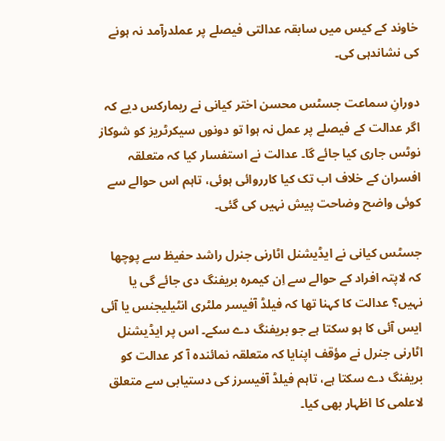خاوند کے کیس میں سابقہ عدالتی فیصلے پر عملدرآمد نہ ہونے کی نشاندہی کی۔

دورانِ سماعت جسٹس محسن اختر کیانی نے ریمارکس دیے کہ اگر عدالت کے فیصلے پر عمل نہ ہوا تو دونوں سیکرٹریز کو شوکاز نوٹس جاری کیا جائے گا۔ عدالت نے استفسار کیا کہ متعلقہ افسران کے خلاف اب تک کیا کارروائی ہوئی، تاہم اس حوالے سے کوئی واضح وضاحت پیش نہیں کی گئی۔

جسٹس کیانی نے ایڈیشنل اٹارنی جنرل راشد حفیظ سے پوچھا کہ لاپتہ افراد کے حوالے سے اِن کیمرہ بریفنگ دی جائے گی یا نہیں؟ عدالت کا کہنا تھا کہ فیلڈ آفیسر ملٹری انٹیلیجنس یا آئی ایس آئی کا ہو سکتا ہے جو بریفنگ دے سکے۔ اس پر ایڈیشنل اٹارنی جنرل نے مؤقف اپنایا کہ متعلقہ نمائندہ آ کر عدالت کو بریفنگ دے سکتا ہے، تاہم فیلڈ آفیسرز کی دستیابی سے متعلق لاعلمی کا اظہار بھی کیا۔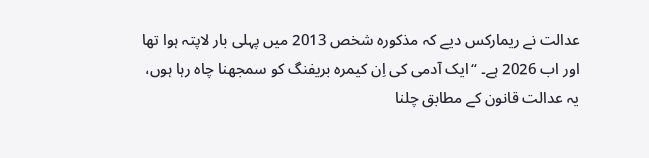عدالت نے ریمارکس دیے کہ مذکورہ شخص 2013 میں پہلی بار لاپتہ ہوا تھا اور اب 2026 ہے۔ “ایک آدمی کی اِن کیمرہ بریفنگ کو سمجھنا چاہ رہا ہوں، یہ عدالت قانون کے مطابق چلنا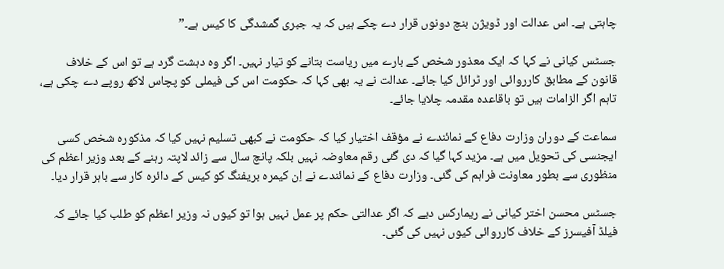چاہتی ہے۔ اس عدالت اور ڈویژن بنچ دونوں قرار دے چکے ہیں کہ یہ جبری گمشدگی کا کیس ہے۔”

جسٹس کیانی نے کہا کہ ایک معذور شخص کے بارے میں ریاست بتانے کو تیار نہیں۔ اگر وہ دہشت گرد ہے تو اس کے خلاف قانون کے مطابق کارروائی اور ٹرائل کیا جائے۔ عدالت نے یہ بھی کہا کہ حکومت اس کی فیملی کو پچاس لاکھ روپے دے چکی ہے، تاہم اگر الزامات ہیں تو باقاعدہ مقدمہ چلایا جائے۔

سماعت کے دوران وزارت دفاع کے نمائندے نے مؤقف اختیار کیا کہ حکومت نے کبھی تسلیم نہیں کیا کہ مذکورہ شخص کسی ایجنسی کی تحویل میں ہے۔ مزید کہا گیا کہ دی گئی رقم معاوضہ نہیں بلکہ پانچ سال سے زائد لاپتہ رہنے کے بعد وزیر اعظم کی منظوری سے بطور معاونت فراہم کی گئی۔ وزارت دفاع کے نمائندے نے اِن کیمرہ بریفنگ کو کیس کے دائرہ کار سے باہر قرار دیا۔

جسٹس محسن اختر کیانی نے ریمارکس دیے کہ اگر عدالتی حکم پر عمل نہیں ہوا تو کیوں نہ وزیر اعظم کو طلب کیا جائے کہ فیلڈ آفیسرز کے خلاف کارروائی کیوں نہیں کی گئی۔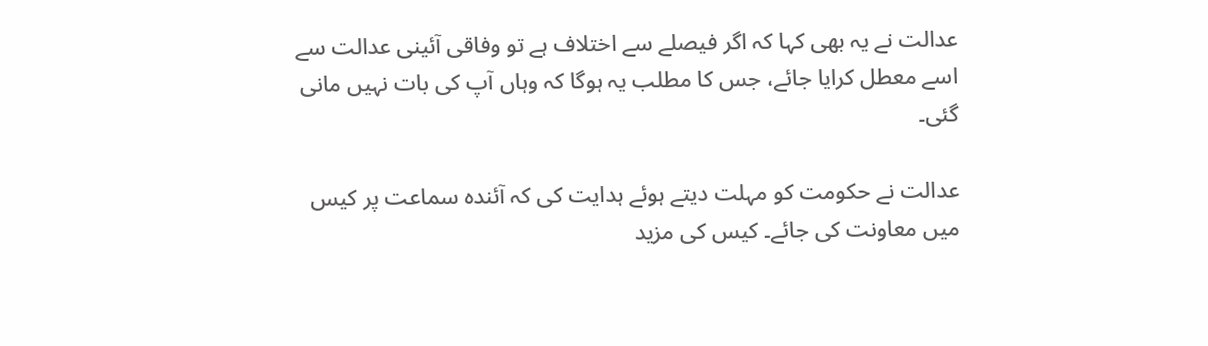عدالت نے یہ بھی کہا کہ اگر فیصلے سے اختلاف ہے تو وفاقی آئینی عدالت سے اسے معطل کرایا جائے، جس کا مطلب یہ ہوگا کہ وہاں آپ کی بات نہیں مانی گئی۔

عدالت نے حکومت کو مہلت دیتے ہوئے ہدایت کی کہ آئندہ سماعت پر کیس میں معاونت کی جائے۔ کیس کی مزید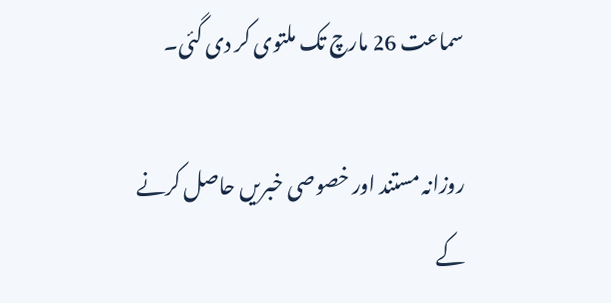سماعت 26 مارچ تک ملتوی کر دی گئی۔

روزانہ مستند اور خصوصی خبریں حاصل کرنے کے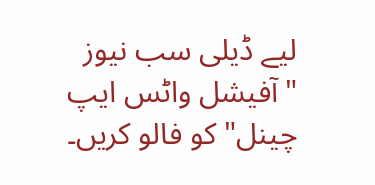لیے ڈیلی سب نیوز "آفیشل واٹس ایپ چینل" کو فالو کریں۔